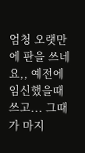엄청 오랫만에 판을 쓰네요,, 예전에 임신했을때 쓰고... 그때가 마지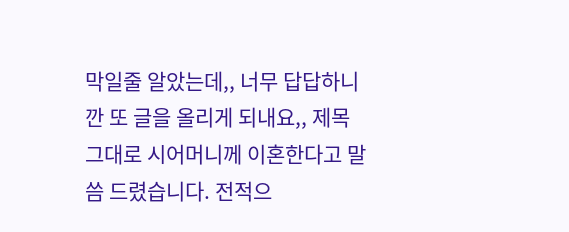막일줄 알았는데,, 너무 답답하니깐 또 글을 올리게 되내요,, 제목 그대로 시어머니께 이혼한다고 말씀 드렸습니다. 전적으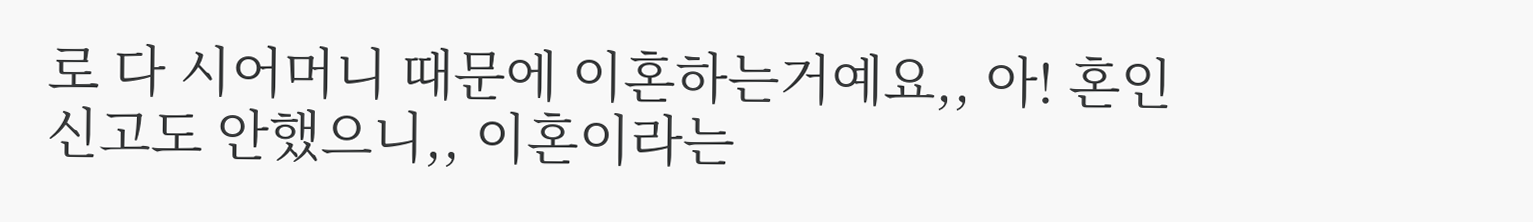로 다 시어머니 때문에 이혼하는거예요,, 아! 혼인신고도 안했으니,, 이혼이라는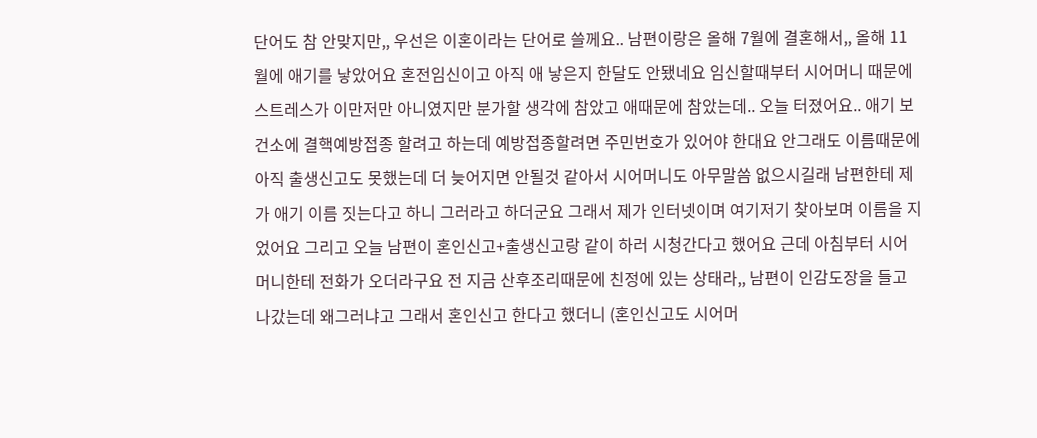단어도 참 안맞지만,, 우선은 이혼이라는 단어로 쓸께요.. 남편이랑은 올해 7월에 결혼해서,, 올해 11월에 애기를 낳았어요 혼전임신이고 아직 애 낳은지 한달도 안됐네요 임신할때부터 시어머니 때문에 스트레스가 이만저만 아니였지만 분가할 생각에 참았고 애때문에 참았는데.. 오늘 터졌어요.. 애기 보건소에 결핵예방접종 할려고 하는데 예방접종할려면 주민번호가 있어야 한대요 안그래도 이름때문에 아직 출생신고도 못했는데 더 늦어지면 안될것 같아서 시어머니도 아무말씀 없으시길래 남편한테 제가 애기 이름 짓는다고 하니 그러라고 하더군요 그래서 제가 인터넷이며 여기저기 찾아보며 이름을 지었어요 그리고 오늘 남편이 혼인신고+출생신고랑 같이 하러 시청간다고 했어요 근데 아침부터 시어머니한테 전화가 오더라구요 전 지금 산후조리때문에 친정에 있는 상태라,, 남편이 인감도장을 들고 나갔는데 왜그러냐고 그래서 혼인신고 한다고 했더니 (혼인신고도 시어머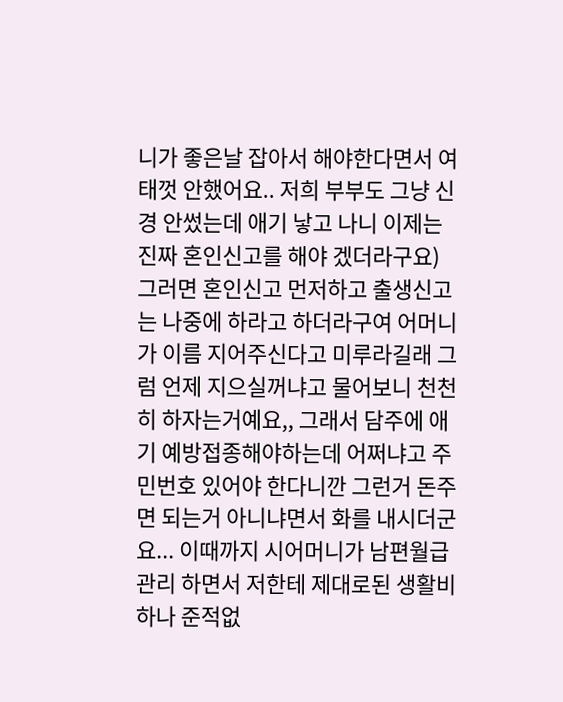니가 좋은날 잡아서 해야한다면서 여태껏 안했어요.. 저희 부부도 그냥 신경 안썼는데 애기 낳고 나니 이제는 진짜 혼인신고를 해야 겠더라구요) 그러면 혼인신고 먼저하고 출생신고는 나중에 하라고 하더라구여 어머니가 이름 지어주신다고 미루라길래 그럼 언제 지으실꺼냐고 물어보니 천천히 하자는거예요,, 그래서 담주에 애기 예방접종해야하는데 어쩌냐고 주민번호 있어야 한다니깐 그런거 돈주면 되는거 아니냐면서 화를 내시더군요... 이때까지 시어머니가 남편월급관리 하면서 저한테 제대로된 생활비 하나 준적없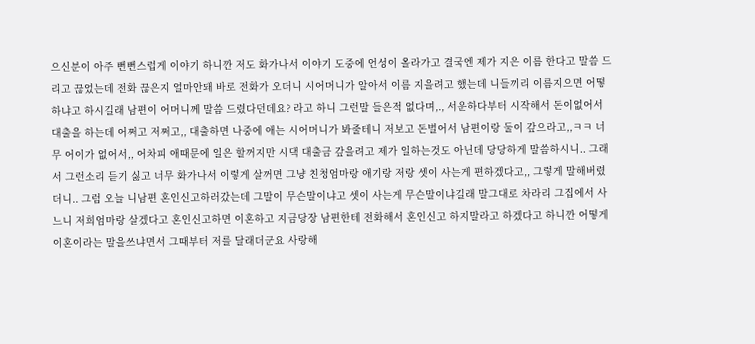으신분이 아주 뻔뻔스럽게 이야기 하니깐 저도 화가나서 이야기 도중에 언성이 올라가고 결국엔 제가 지은 이름 한다고 말씀 드리고 끊었는데 전화 끊은지 얼마안돼 바로 전화가 오더니 시어머니가 알아서 이름 지을려고 했는데 니들끼리 이름지으면 어떻하냐고 하시길래 남편이 어머니께 말씀 드렸다던데요? 라고 하니 그런말 들은적 없다며,., 서운하다부터 시작해서 돈이없어서 대출을 하는데 어쩌고 저쩌고,, 대출하면 나중에 애는 시어머니가 봐줄테니 저보고 돈벌어서 남편이랑 둘이 갚으라고,,ㅋㅋ 너무 어이가 없어서,, 어차피 애때문에 일은 할꺼지만 시댁 대출금 갚을려고 제가 일하는것도 아닌데 당당하게 말씀하시니.. 그래서 그런소리 듣기 싫고 너무 화가나서 이렇게 살꺼면 그냥 친청엄마랑 애기랑 저랑 셋이 사는게 편하겠다고,, 그렇게 말해버렸더니.. 그럼 오늘 니남편 혼인신고하러갔는데 그말이 무슨말이냐고 셋이 사는게 무슨말이냐길래 말그대로 차라리 그집에서 사느니 저희엄마랑 살겠다고 혼인신고하면 이혼하고 지금당장 남편한테 전화해서 혼인신고 하지말라고 하겠다고 하니깐 어떻게 이혼이라는 말을쓰냐면서 그때부터 저를 달래더군요 사랑해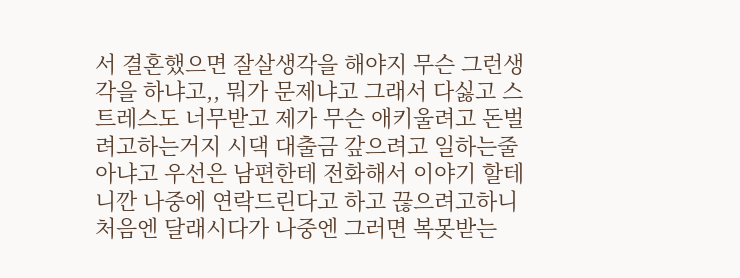서 결혼했으면 잘살생각을 해야지 무슨 그런생각을 하냐고,, 뭐가 문제냐고 그래서 다싫고 스트레스도 너무받고 제가 무슨 애키울려고 돈벌려고하는거지 시댁 대출금 갚으려고 일하는줄 아냐고 우선은 남편한테 전화해서 이야기 할테니깐 나중에 연락드린다고 하고 끊으려고하니 처음엔 달래시다가 나중엔 그러면 복못받는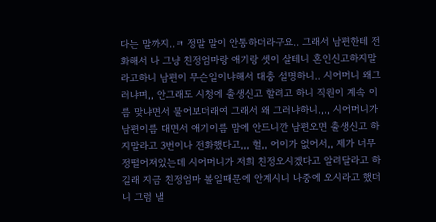다는 말까지..ㅋ 정말 말이 안통하더라구요.. 그래서 남편한테 전화해서 나 그냥 친정엄마랑 애기랑 셋이 살테니 혼인신고하지말라고하니 남편이 무슨일이냐해서 대충 설명하니.. 시어머니 왜그러냐며,, 안그래도 시청에 출생신고 할려고 하니 직원이 계속 이름 맞냐면서 물어보더래여 그래서 왜 그러냐하니.,., 시어머니가 남편이름 대면서 애기이름 맘에 안드니깐 남편오면 출생신고 하지말라고 3번이나 전화했다고,,, 헐,, 어이가 없어서,, 제가 너무 정떨어져있는데 시어머니가 저희 친정오시겠다고 알려달라고 하길래 지금 친정엄마 볼일때문에 안계시니 나중에 오시라고 했더니 그럼 낼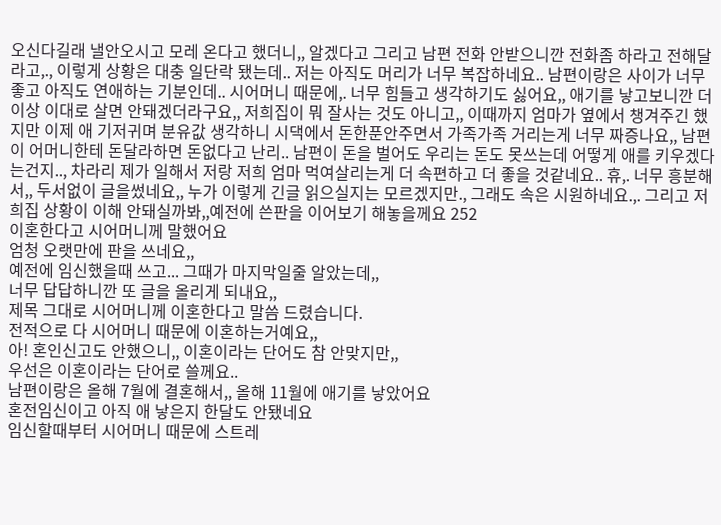오신다길래 낼안오시고 모레 온다고 했더니,, 알겠다고 그리고 남편 전화 안받으니깐 전화좀 하라고 전해달라고,., 이렇게 상황은 대충 일단락 됐는데.. 저는 아직도 머리가 너무 복잡하네요.. 남편이랑은 사이가 너무 좋고 아직도 연애하는 기분인데.. 시어머니 때문에,. 너무 힘들고 생각하기도 싫어요,, 애기를 낳고보니깐 더이상 이대로 살면 안돼겠더라구요,, 저희집이 뭐 잘사는 것도 아니고,, 이때까지 엄마가 옆에서 챙겨주긴 했지만 이제 애 기저귀며 분유값 생각하니 시댁에서 돈한푼안주면서 가족가족 거리는게 너무 짜증나요,, 남편이 어머니한테 돈달라하면 돈없다고 난리.. 남편이 돈을 벌어도 우리는 돈도 못쓰는데 어떻게 애를 키우겠다는건지.., 차라리 제가 일해서 저랑 저희 엄마 먹여살리는게 더 속편하고 더 좋을 것같네요.. 휴,. 너무 흥분해서,, 두서없이 글을썼네요,, 누가 이렇게 긴글 읽으실지는 모르겠지만., 그래도 속은 시원하네요.,. 그리고 저희집 상황이 이해 안돼실까봐,,예전에 쓴판을 이어보기 해놓을께요 252
이혼한다고 시어머니께 말했어요
엄청 오랫만에 판을 쓰네요,,
예전에 임신했을때 쓰고... 그때가 마지막일줄 알았는데,,
너무 답답하니깐 또 글을 올리게 되내요,,
제목 그대로 시어머니께 이혼한다고 말씀 드렸습니다.
전적으로 다 시어머니 때문에 이혼하는거예요,,
아! 혼인신고도 안했으니,, 이혼이라는 단어도 참 안맞지만,,
우선은 이혼이라는 단어로 쓸께요..
남편이랑은 올해 7월에 결혼해서,, 올해 11월에 애기를 낳았어요
혼전임신이고 아직 애 낳은지 한달도 안됐네요
임신할때부터 시어머니 때문에 스트레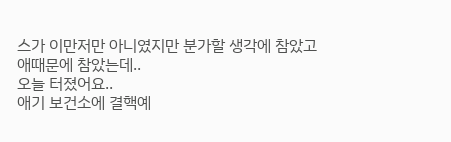스가 이만저만 아니였지만 분가할 생각에 참았고
애때문에 참았는데..
오늘 터졌어요..
애기 보건소에 결핵예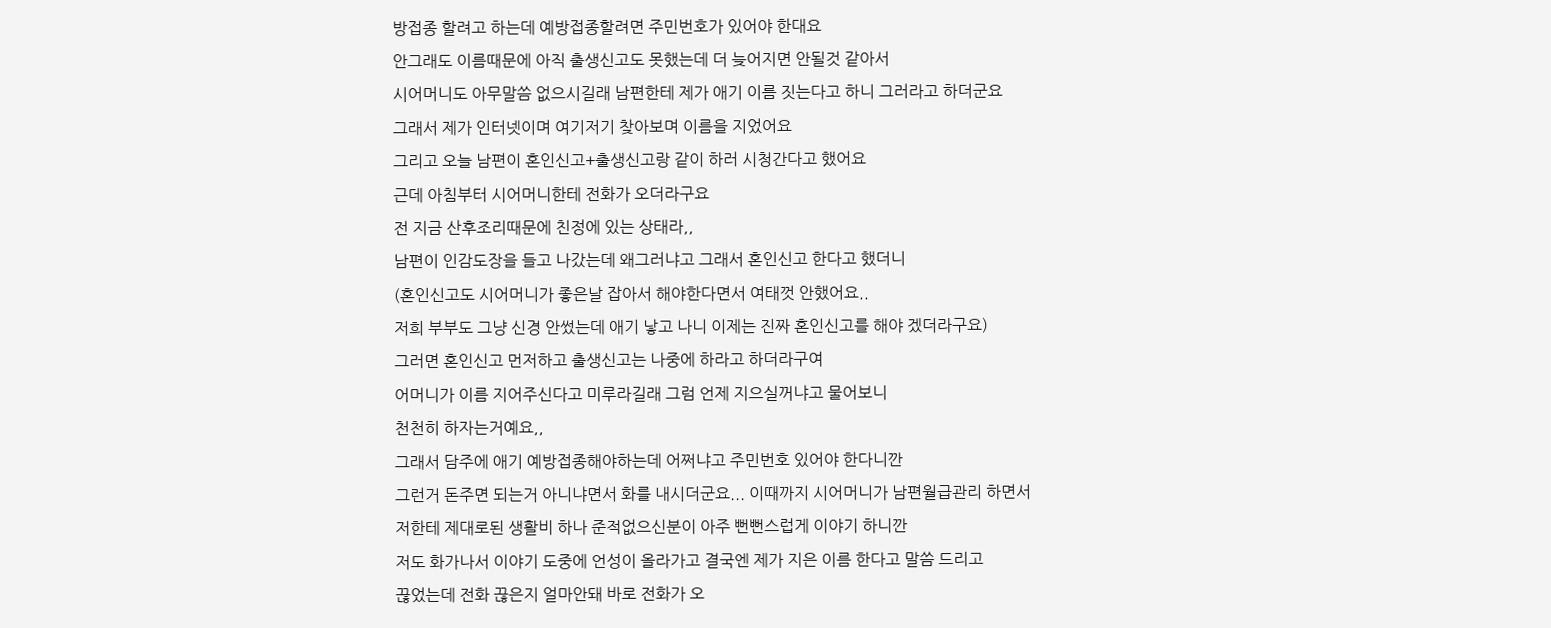방접종 할려고 하는데 예방접종할려면 주민번호가 있어야 한대요
안그래도 이름때문에 아직 출생신고도 못했는데 더 늦어지면 안될것 같아서
시어머니도 아무말씀 없으시길래 남편한테 제가 애기 이름 짓는다고 하니 그러라고 하더군요
그래서 제가 인터넷이며 여기저기 찾아보며 이름을 지었어요
그리고 오늘 남편이 혼인신고+출생신고랑 같이 하러 시청간다고 했어요
근데 아침부터 시어머니한테 전화가 오더라구요
전 지금 산후조리때문에 친정에 있는 상태라,,
남편이 인감도장을 들고 나갔는데 왜그러냐고 그래서 혼인신고 한다고 했더니
(혼인신고도 시어머니가 좋은날 잡아서 해야한다면서 여태껏 안했어요..
저희 부부도 그냥 신경 안썼는데 애기 낳고 나니 이제는 진짜 혼인신고를 해야 겠더라구요)
그러면 혼인신고 먼저하고 출생신고는 나중에 하라고 하더라구여
어머니가 이름 지어주신다고 미루라길래 그럼 언제 지으실꺼냐고 물어보니
천천히 하자는거예요,,
그래서 담주에 애기 예방접종해야하는데 어쩌냐고 주민번호 있어야 한다니깐
그런거 돈주면 되는거 아니냐면서 화를 내시더군요... 이때까지 시어머니가 남편월급관리 하면서
저한테 제대로된 생활비 하나 준적없으신분이 아주 뻔뻔스럽게 이야기 하니깐
저도 화가나서 이야기 도중에 언성이 올라가고 결국엔 제가 지은 이름 한다고 말씀 드리고
끊었는데 전화 끊은지 얼마안돼 바로 전화가 오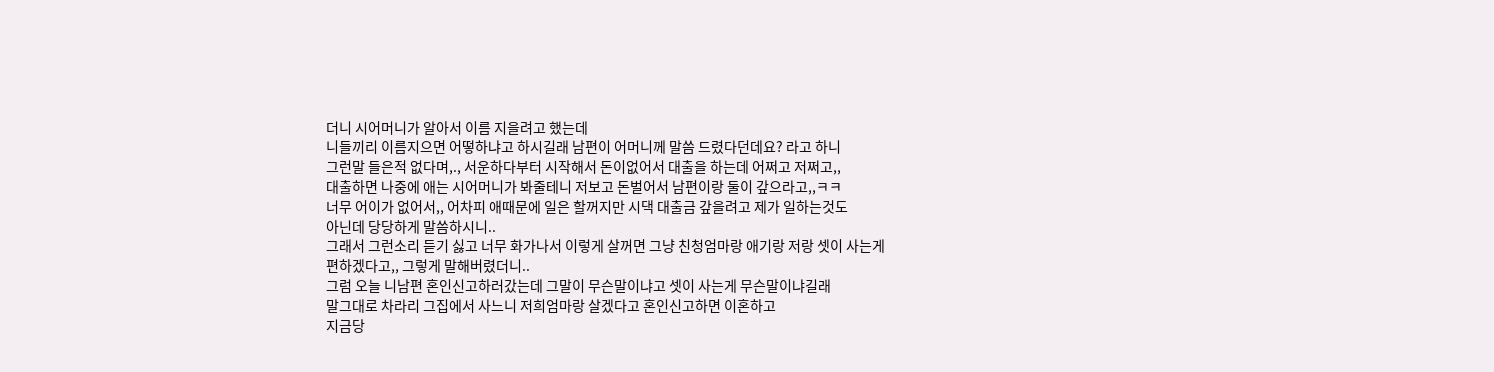더니 시어머니가 알아서 이름 지을려고 했는데
니들끼리 이름지으면 어떻하냐고 하시길래 남편이 어머니께 말씀 드렸다던데요? 라고 하니
그런말 들은적 없다며,., 서운하다부터 시작해서 돈이없어서 대출을 하는데 어쩌고 저쩌고,,
대출하면 나중에 애는 시어머니가 봐줄테니 저보고 돈벌어서 남편이랑 둘이 갚으라고,,ㅋㅋ
너무 어이가 없어서,, 어차피 애때문에 일은 할꺼지만 시댁 대출금 갚을려고 제가 일하는것도
아닌데 당당하게 말씀하시니..
그래서 그런소리 듣기 싫고 너무 화가나서 이렇게 살꺼면 그냥 친청엄마랑 애기랑 저랑 셋이 사는게
편하겠다고,, 그렇게 말해버렸더니..
그럼 오늘 니남편 혼인신고하러갔는데 그말이 무슨말이냐고 셋이 사는게 무슨말이냐길래
말그대로 차라리 그집에서 사느니 저희엄마랑 살겠다고 혼인신고하면 이혼하고
지금당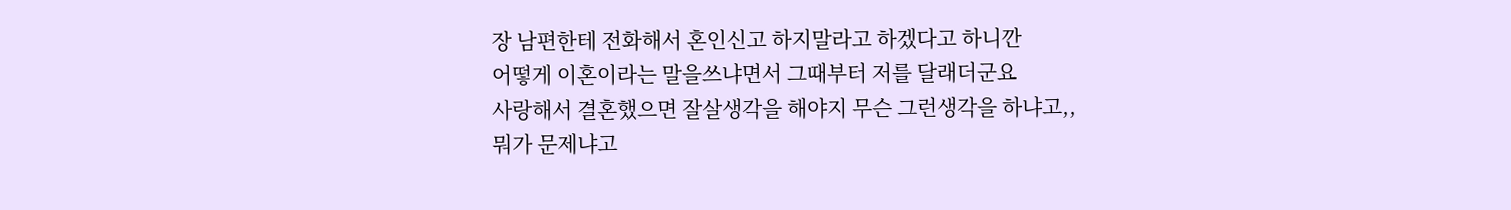장 남편한테 전화해서 혼인신고 하지말라고 하겠다고 하니깐
어떻게 이혼이라는 말을쓰냐면서 그때부터 저를 달래더군요
사랑해서 결혼했으면 잘살생각을 해야지 무슨 그런생각을 하냐고,,
뭐가 문제냐고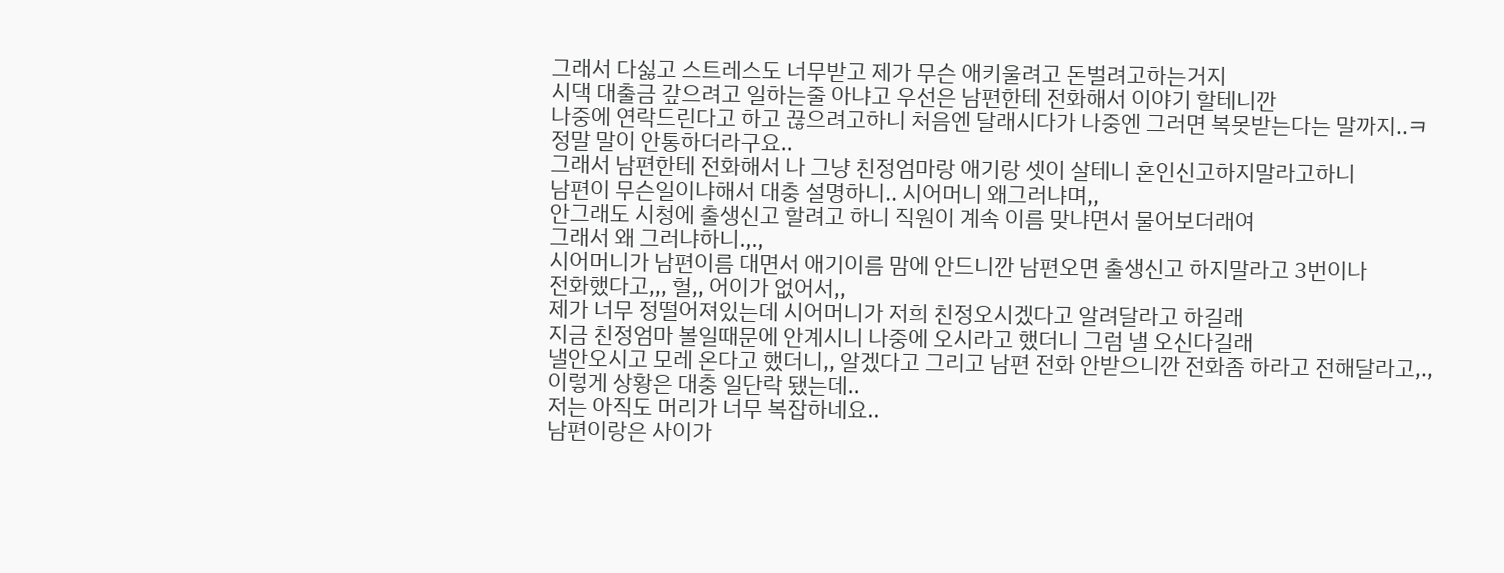그래서 다싫고 스트레스도 너무받고 제가 무슨 애키울려고 돈벌려고하는거지
시댁 대출금 갚으려고 일하는줄 아냐고 우선은 남편한테 전화해서 이야기 할테니깐
나중에 연락드린다고 하고 끊으려고하니 처음엔 달래시다가 나중엔 그러면 복못받는다는 말까지..ㅋ
정말 말이 안통하더라구요..
그래서 남편한테 전화해서 나 그냥 친정엄마랑 애기랑 셋이 살테니 혼인신고하지말라고하니
남편이 무슨일이냐해서 대충 설명하니.. 시어머니 왜그러냐며,,
안그래도 시청에 출생신고 할려고 하니 직원이 계속 이름 맞냐면서 물어보더래여
그래서 왜 그러냐하니.,.,
시어머니가 남편이름 대면서 애기이름 맘에 안드니깐 남편오면 출생신고 하지말라고 3번이나
전화했다고,,, 헐,, 어이가 없어서,,
제가 너무 정떨어져있는데 시어머니가 저희 친정오시겠다고 알려달라고 하길래
지금 친정엄마 볼일때문에 안계시니 나중에 오시라고 했더니 그럼 낼 오신다길래
낼안오시고 모레 온다고 했더니,, 알겠다고 그리고 남편 전화 안받으니깐 전화좀 하라고 전해달라고,.,
이렇게 상황은 대충 일단락 됐는데..
저는 아직도 머리가 너무 복잡하네요..
남편이랑은 사이가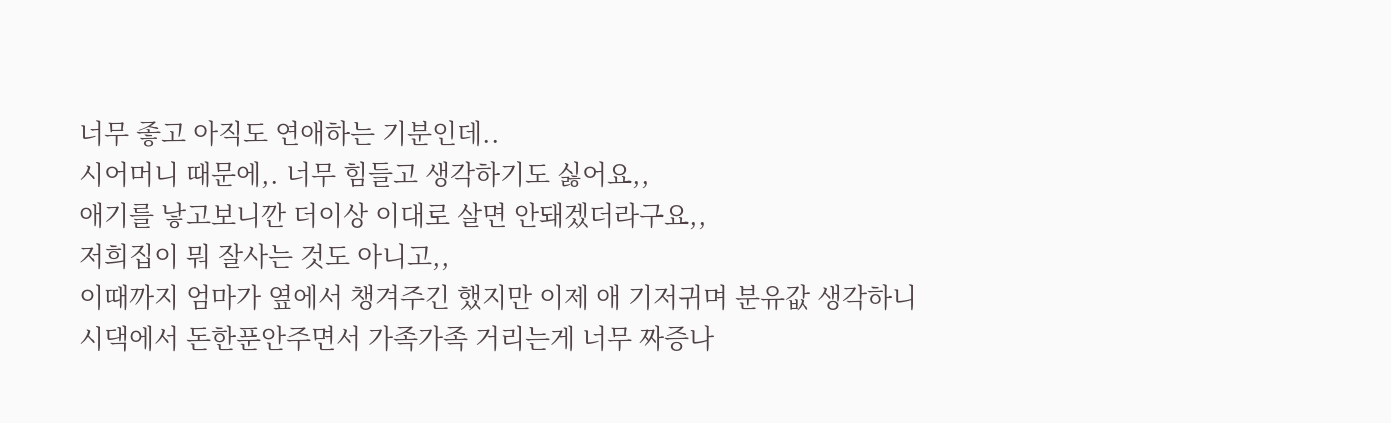너무 좋고 아직도 연애하는 기분인데..
시어머니 때문에,. 너무 힘들고 생각하기도 싫어요,,
애기를 낳고보니깐 더이상 이대로 살면 안돼겠더라구요,,
저희집이 뭐 잘사는 것도 아니고,,
이때까지 엄마가 옆에서 챙겨주긴 했지만 이제 애 기저귀며 분유값 생각하니
시댁에서 돈한푼안주면서 가족가족 거리는게 너무 짜증나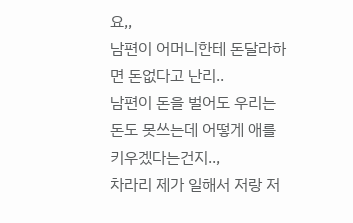요,,
남편이 어머니한테 돈달라하면 돈없다고 난리..
남편이 돈을 벌어도 우리는 돈도 못쓰는데 어떻게 애를 키우겠다는건지..,
차라리 제가 일해서 저랑 저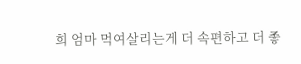희 엄마 먹여살리는게 더 속편하고 더 좋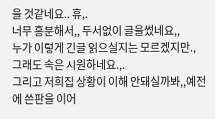을 것같네요.. 휴,.
너무 흥분해서,, 두서없이 글을썼네요,,
누가 이렇게 긴글 읽으실지는 모르겠지만.,
그래도 속은 시원하네요.,.
그리고 저희집 상황이 이해 안돼실까봐,,예전에 쓴판을 이어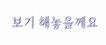보기 해놓을께요